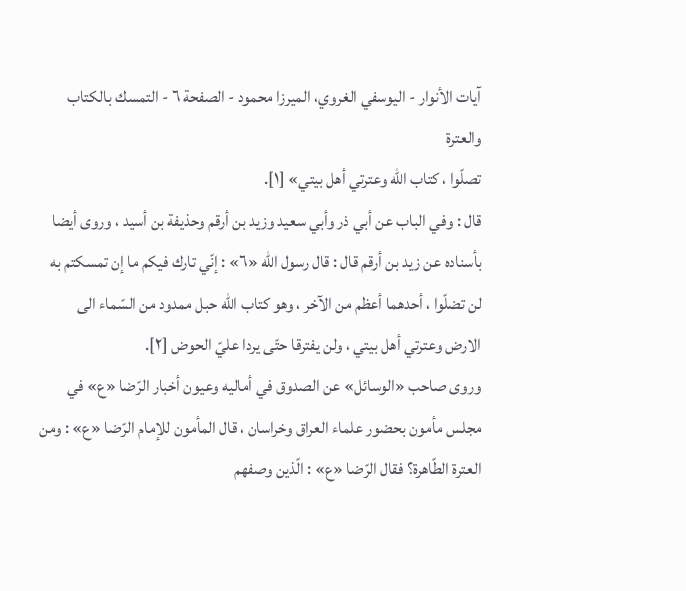آيات الأنوار - اليوسفي الغروي، الميرزا محمود - الصفحة ٦ - التمسك بالكتاب والعترة
تصلّوا ، كتاب الله وعترتي أهل بيتي» [١].
قال : وفي الباب عن أبي ذر وأبي سعيد وزيد بن أرقم وحذيفة بن أسيد ، وروى أيضا بأسناده عن زيد بن أرقم قال : قال رسول الله «٦» : إنّي تارك فيكم ما إن تمسكتم به لن تضلّوا ، أحدهما أعظم من الآخر ، وهو كتاب الله حبل ممدود من السّماء الى الارض وعترتي أهل بيتي ، ولن يفترقا حتّى يردا عليّ الحوض [٢].
وروى صاحب «الوسائل» عن الصدوق في أماليه وعيون أخبار الرّضا «ع» في مجلس مأمون بحضور علماء العراق وخراسان ، قال المأمون للإمام الرّضا «ع» : ومن العترة الطّاهرة؟ فقال الرّضا «ع» : الّذين وصفهم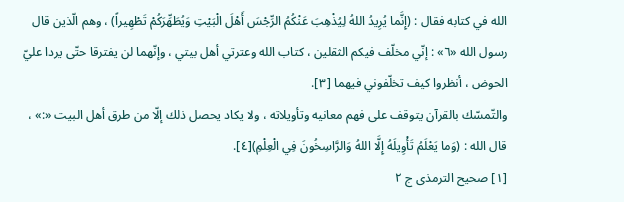الله في كتابه فقال : (إِنَّما يُرِيدُ اللهُ لِيُذْهِبَ عَنْكُمُ الرِّجْسَ أَهْلَ الْبَيْتِ وَيُطَهِّرَكُمْ تَطْهِيراً) ، وهم الّذين قال رسول الله «٦» : إنّي مخلّف فيكم الثقلين ، كتاب الله وعترتي أهل بيتي ، وإنّهما لن يفترقا حتّى يردا عليّ الحوض ، أنظروا كيف تخلّفوني فيهما [٣].
والتّمسّك بالقرآن يتوقف على فهم معانيه وتأويلاته ، ولا يكاد يحصل ذلك إلّا من طرق أهل البيت «:» ، قال الله : (وَما يَعْلَمُ تَأْوِيلَهُ إِلَّا اللهُ وَالرَّاسِخُونَ فِي الْعِلْمِ)[٤].
[١] صحيح الترمذى ج ٢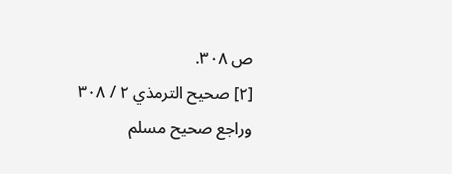ص ٣٠٨.
[٢] صحيح الترمذي ٢ / ٣٠٨ وراجع صحيح مسلم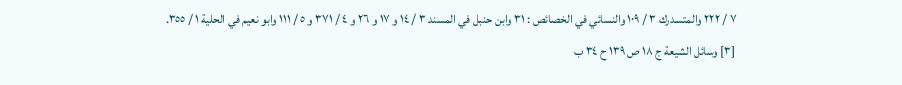٧ / ٢٢٢ والمتسدرك ٣ / ١٠٩ والنسائي في الخصائص : ٣١ وابن حنبل في المسند ٣ / ١٤ و ١٧ و ٢٦ و ٤ / ٣٧١ و ٥ / ١١١ وابو نعيم في الحلية ١ / ٣٥٥.
[٣] وسائل الشيعة ج ١٨ ص ١٣٩ ح ٣٤ ب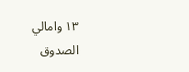١٣ وامالي الصدوق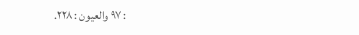: ٩٧ والعيون : ٢٢٨.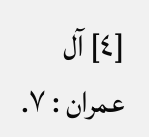[٤] آل عمران : ٧.